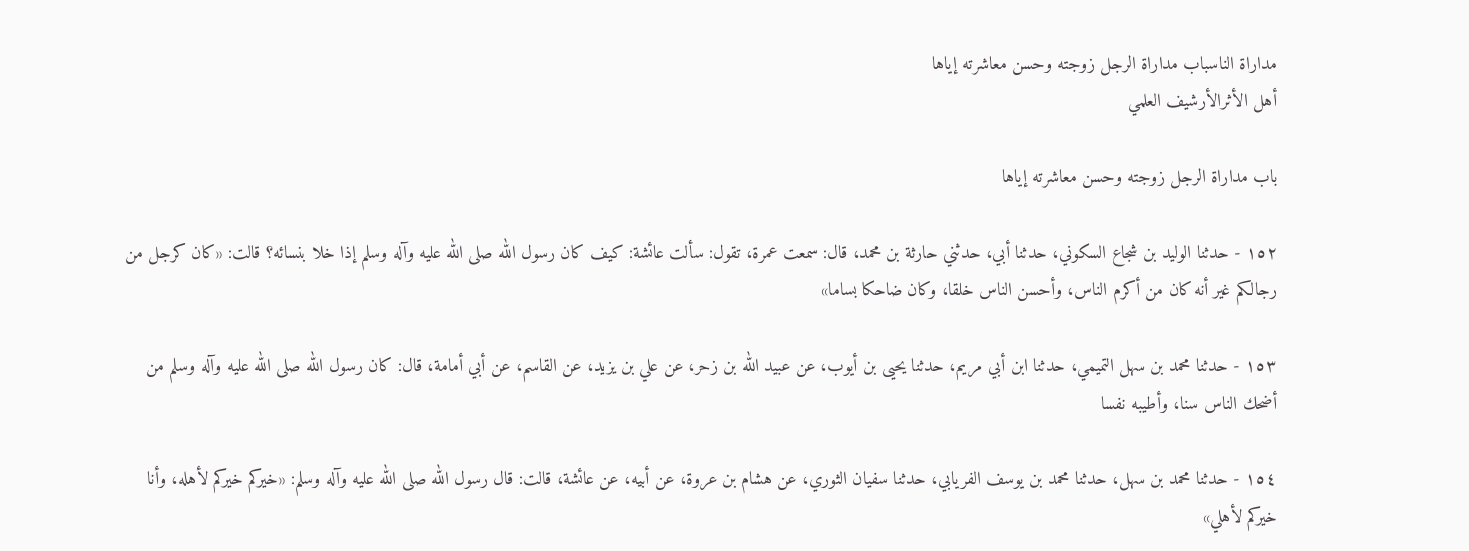مداراة الناسباب مداراة الرجل زوجته وحسن معاشرته إياها
أهل الأثرالأرشيف العلمي

باب مداراة الرجل زوجته وحسن معاشرته إياها

١٥٢ - حدثنا الوليد بن شجاع السكوني، حدثنا أبي، حدثني حارثة بن محمد، قال: سمعت عمرة، تقول: سألت عائشة: كيف كان رسول الله صلى الله عليه وآله وسلم إذا خلا بنسائه؟ قالت: «كان كرجل من رجالكم غير أنه كان من أكرم الناس، وأحسن الناس خلقا، وكان ضاحكا بساما»

١٥٣ - حدثنا محمد بن سهل التميمي، حدثنا ابن أبي مريم، حدثنا يحيى بن أيوب، عن عبيد الله بن زحر، عن علي بن يزيد، عن القاسم، عن أبي أمامة، قال: كان رسول الله صلى الله عليه وآله وسلم من أضحك الناس سنا، وأطيبه نفسا

١٥٤ - حدثنا محمد بن سهل، حدثنا محمد بن يوسف الفريابي، حدثنا سفيان الثوري، عن هشام بن عروة، عن أبيه، عن عائشة، قالت: قال رسول الله صلى الله عليه وآله وسلم: «خيركم خيركم لأهله، وأنا خيركم لأهلي»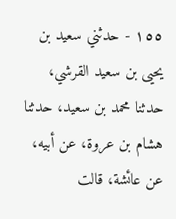١٥٥ - حدثني سعيد بن يحيى بن سعيد القرشي، حدثنا محمد بن سعيد، حدثنا هشام بن عروة، عن أبيه، عن عائشة، قالت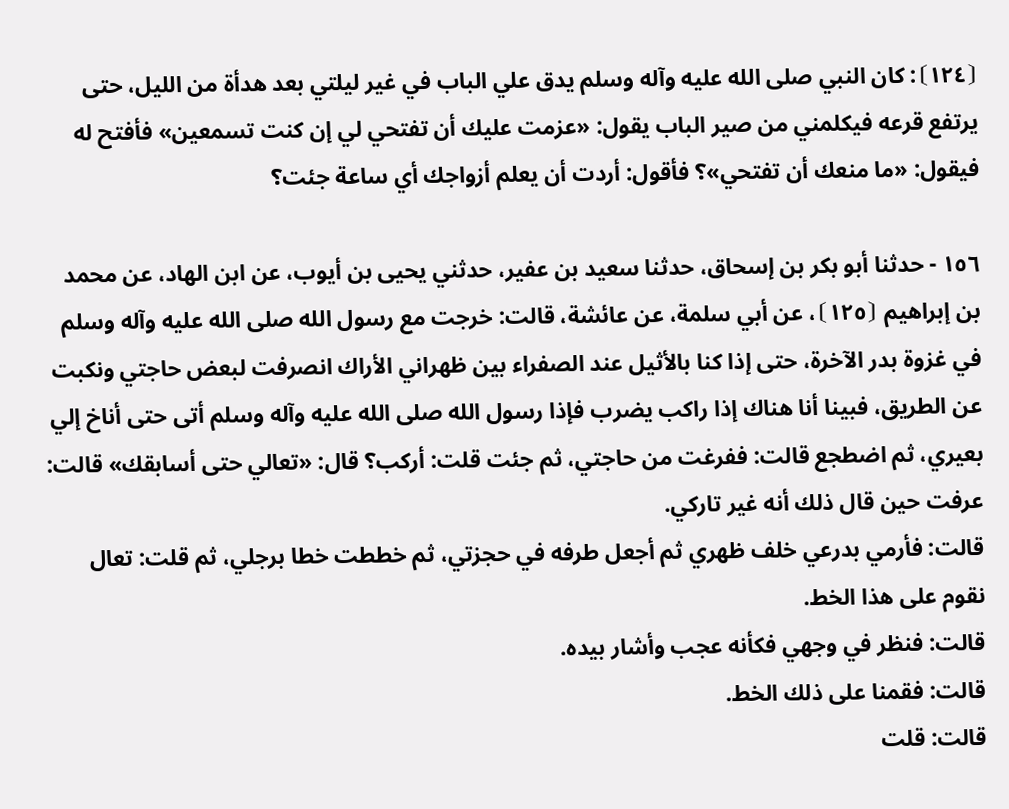⦗١٢٤⦘: كان النبي صلى الله عليه وآله وسلم يدق علي الباب في غير ليلتي بعد هدأة من الليل، حتى يرتفع قرعه فيكلمني من صير الباب يقول: «عزمت عليك أن تفتحي لي إن كنت تسمعين» فأفتح له فيقول: «ما منعك أن تفتحي»؟ فأقول: أردت أن يعلم أزواجك أي ساعة جئت؟

١٥٦ - حدثنا أبو بكر بن إسحاق، حدثنا سعيد بن عفير، حدثني يحيى بن أيوب، عن ابن الهاد، عن محمد بن إبراهيم ⦗١٢٥⦘، عن أبي سلمة، عن عائشة، قالت: خرجت مع رسول الله صلى الله عليه وآله وسلم في غزوة بدر الآخرة، حتى إذا كنا بالأثيل عند الصفراء بين ظهراني الأراك انصرفت لبعض حاجتي ونكبت عن الطريق، فبينا أنا هناك إذا راكب يضرب فإذا رسول الله صلى الله عليه وآله وسلم أتى حتى أناخ إلي بعيري، ثم اضطجع قالت: ففرغت من حاجتي، ثم جئت قلت: أركب؟ قال: «تعالي حتى أسابقك» قالت: عرفت حين قال ذلك أنه غير تاركي.
قالت: فأرمي بدرعي خلف ظهري ثم أجعل طرفه في حجزتي، ثم خططت خطا برجلي، ثم قلت: تعال نقوم على هذا الخط.
قالت: فنظر في وجهي فكأنه عجب وأشار بيده.
قالت: فقمنا على ذلك الخط.
قالت: قلت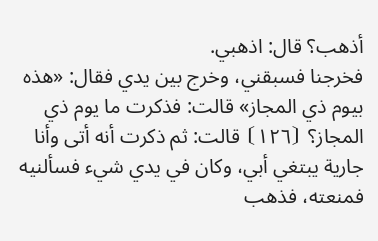أذهب؟ قال: اذهبي.
فخرجنا فسبقني، وخرج بين يدي فقال: «هذه بيوم ذي المجاز» قالت: فذكرت ما يوم ذي المجاز؟ ⦗١٢٦⦘ قالت: ثم ذكرت أنه أتى وأنا جارية يبتغي أبي، وكان في يدي شيء فسألنيه فمنعته، فذهب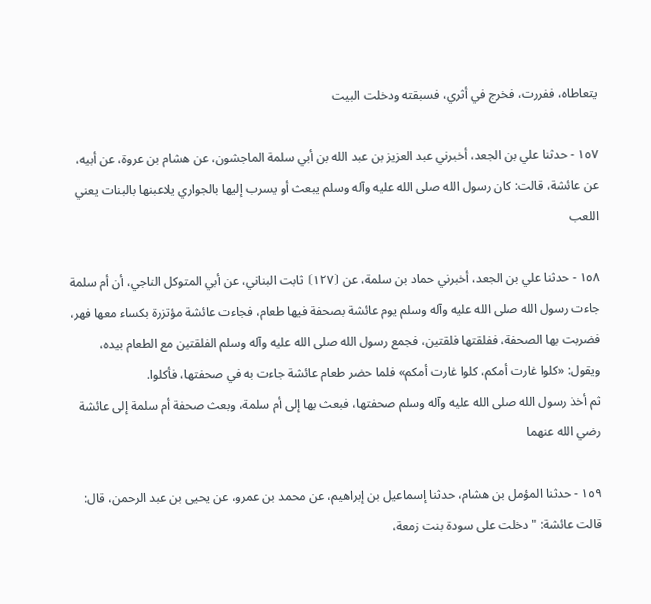يتعاطاه، ففررت، فخرج في أثري، فسبقته ودخلت البيت

١٥٧ - حدثنا علي بن الجعد، أخبرني عبد العزيز بن عبد الله بن أبي سلمة الماجشون، عن هشام بن عروة، عن أبيه، عن عائشة، قالت: كان رسول الله صلى الله عليه وآله وسلم يبعث أو يسرب إليها بالجواري يلاعبنها بالبنات يعني اللعب

١٥٨ - حدثنا علي بن الجعد، أخبرني حماد بن سلمة، عن ⦗١٢٧⦘ ثابت البناني، عن أبي المتوكل الناجي، أن أم سلمة جاءت رسول الله صلى الله عليه وآله وسلم يوم عائشة بصحفة فيها طعام، فجاءت عائشة مؤتزرة بكساء معها فهر، فضربت بها الصحفة، ففلقتها فلقتين، فجمع رسول الله صلى الله عليه وآله وسلم الفلقتين مع الطعام بيده، ويقول: «كلوا غارت أمكم، كلوا غارت أمكم» فلما حضر طعام عائشة جاءت به في صحفتها، فأكلوا.
ثم أخذ رسول الله صلى الله عليه وآله وسلم صحفتها، فبعث بها إلى أم سلمة، وبعث صحفة أم سلمة إلى عائشة رضي الله عنهما

١٥٩ - حدثنا المؤمل بن هشام، حدثنا إسماعيل بن إبراهيم، عن محمد بن عمرو، عن يحيى بن عبد الرحمن، قال: قالت عائشة: " دخلت على سودة بنت زمعة،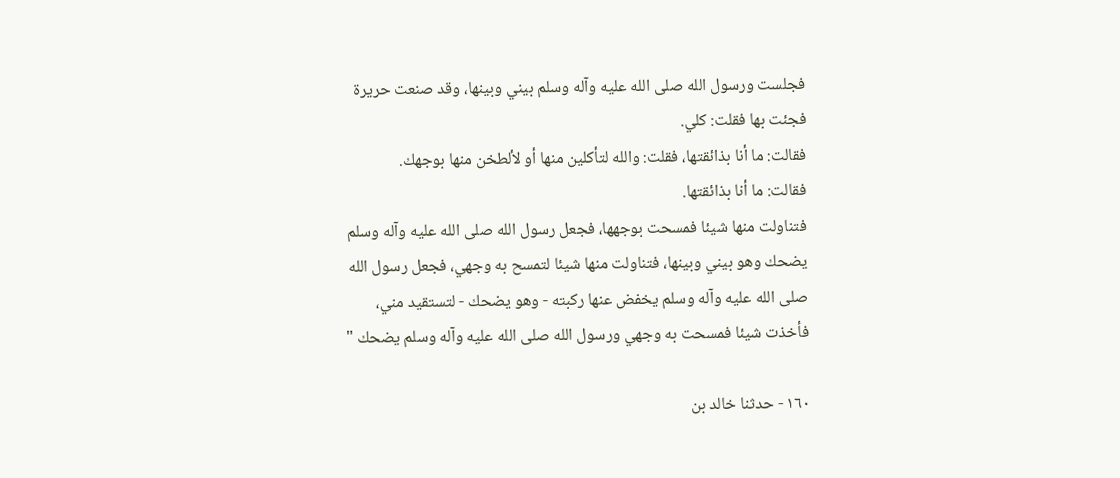فجلست ورسول الله صلى الله عليه وآله وسلم بيني وبينها، وقد صنعت حريرة فجئت بها فقلت: كلي.
فقالت: ما أنا بذائقتها، فقلت: والله لتأكلين منها أو لألطخن منها بوجهك.
فقالت: ما أنا بذائقتها.
فتناولت منها شيئا فمسحت بوجهها، فجعل رسول الله صلى الله عليه وآله وسلم يضحك وهو بيني وبينها، فتناولت منها شيئا لتمسح به وجهي، فجعل رسول الله صلى الله عليه وآله وسلم يخفض عنها ركبته - وهو يضحك - لتستقيد مني، فأخذت شيئا فمسحت به وجهي ورسول الله صلى الله عليه وآله وسلم يضحك "

١٦٠ - حدثنا خالد بن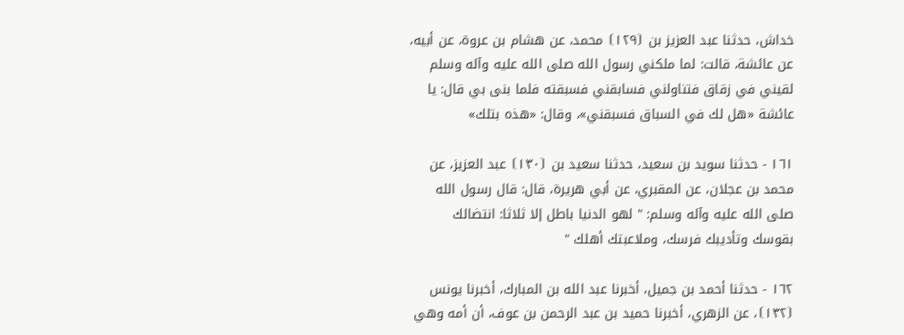خداش، حدثنا عبد العزيز بن ⦗١٢٩⦘ محمد، عن هشام بن عروة، عن أبيه، عن عائشة، قالت: لما ملكني رسول الله صلى الله عليه وآله وسلم لقيني في زقاق فتناولني فسابقني فسبقته فلما بنى بي قال: يا عائشة «هل لك في السباق فسبقني»، وقال: «هذه بتلك»

١٦١ - حدثنا سويد بن سعيد، حدثنا سعيد بن ⦗١٣٠⦘ عبد العزيز، عن محمد بن عجلان، عن المقبري، عن أبي هريرة، قال: قال رسول الله صلى الله عليه وآله وسلم: " لهو الدنيا باطل إلا ثلاثا: انتضالك بقوسك وتأديبك فرسك، وملاعبتك أهلك "

١٦٢ - حدثنا أحمد بن جميل، أخبرنا عبد الله بن المبارك، أخبرنا يونس ⦗١٣٢⦘، عن الزهري، أخبرنا حميد بن عبد الرحمن بن عوف، أن أمه وهي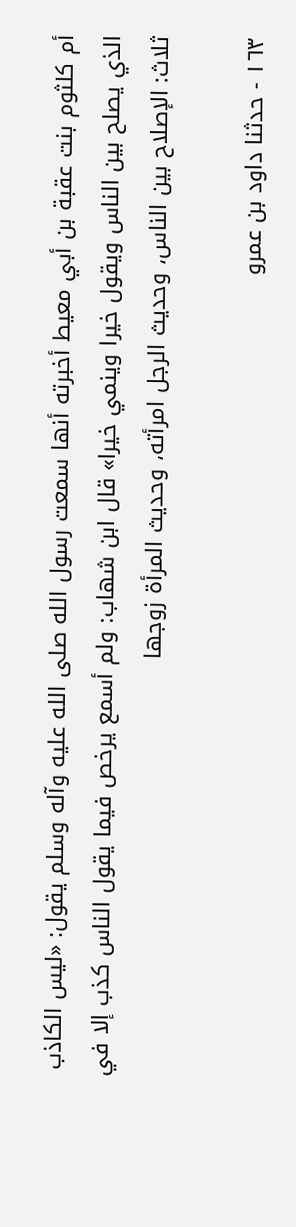أم كلثوم بنت عقبة بن أبي معيط أخبرته أنها سمعت رسول الله صلى الله عليه وآله وسلم يقول: «ليس الكاذب الذي يصلح بين الناس ويقول خيرا وينمي خيرا» قال ابن شهاب: ولم أسمع يرخص فيما يقول الناس كذب إلا في ثلاث: الإصلاح بين الناس، وحديث الرجل امرأته، وحديث المرأة زوجها

١٦٣ - حدثنا داود بن عمرو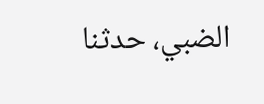الضبي، حدثنا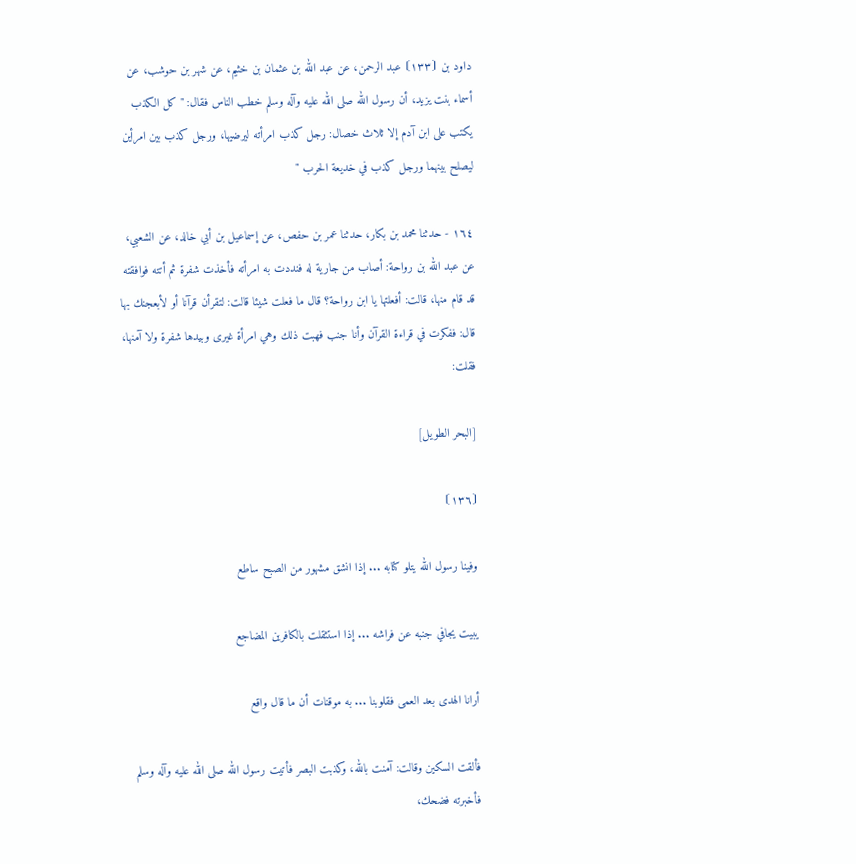داود بن ⦗١٣٣⦘ عبد الرحمن، عن عبد الله بن عثمان بن خثيم، عن شهر بن حوشب، عن أسماء بنت يزيد، أن رسول الله صلى الله عليه وآله وسلم خطب الناس فقال: " كل الكذب يكتب على ابن آدم إلا ثلاث خصال: رجل كذب امرأته ليرضيها، ورجل كذب بين امرأين ليصلح بينهما ورجل كذب في خديعة الحرب "

١٦٤ - حدثنا محمد بن بكار، حدثنا عمر بن حفص، عن إسماعيل بن أبي خالد، عن الشعبي، عن عبد الله بن رواحة: أصاب من جارية له فنددت به امرأته فأخذت شفرة ثم أتته فوافقته قد قام منها، قالت: أفعلتها يا ابن رواحة؟ قال ما فعلت شيئا قالت: لتقرأن قرآنا أو لأبعجنك بها قال: ففكرت في قراءة القرآن وأنا جنب فهبت ذلك وهي امرأة غيرى وبيدها شفرة ولا آمنها، فقلت:

[البحر الطويل]

⦗١٣٦⦘

وفينا رسول الله يتلو كتابه ... إذا انشق مشهور من الصبح ساطع

يبيت يجافي جنبه عن فراشه ... إذا استثقلت بالكافرين المضاجع

أرانا الهدى بعد العمى فقلوبنا ... به موقنات أن ما قال واقع

فألقت السكين وقالت: آمنت بالله، وكذبت البصر فأتيت رسول الله صلى الله عليه وآله وسلم فأخبرته فضحك،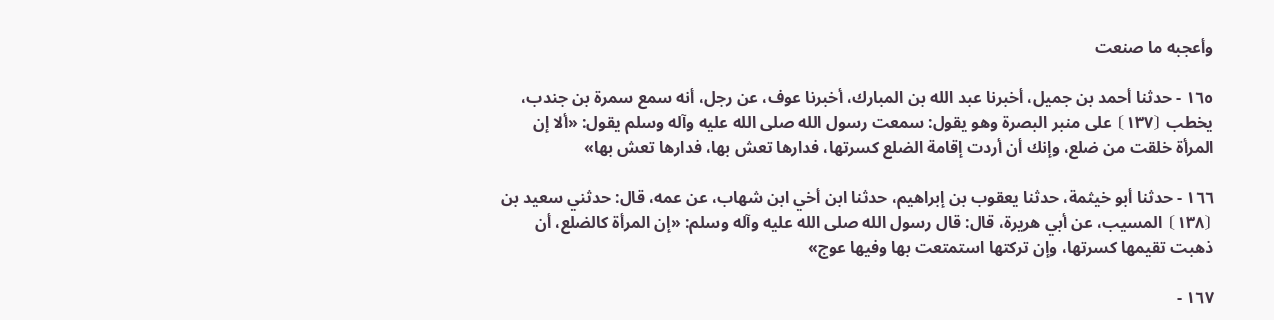وأعجبه ما صنعت

١٦٥ - حدثنا أحمد بن جميل، أخبرنا عبد الله بن المبارك، أخبرنا عوف، عن رجل، أنه سمع سمرة بن جندب، يخطب ⦗١٣٧⦘ على منبر البصرة وهو يقول: سمعت رسول الله صلى الله عليه وآله وسلم يقول: «ألا إن المرأة خلقت من ضلع، وإنك أن أردت إقامة الضلع كسرتها، فدارها تعش بها، فدارها تعش بها»

١٦٦ - حدثنا أبو خيثمة، حدثنا يعقوب بن إبراهيم، حدثنا ابن أخي ابن شهاب، عن عمه، قال: حدثني سعيد بن ⦗١٣٨⦘ المسيب، عن أبي هريرة، قال: قال رسول الله صلى الله عليه وآله وسلم: «إن المرأة كالضلع، أن ذهبت تقيمها كسرتها، وإن تركتها استمتعت بها وفيها عوج»

١٦٧ -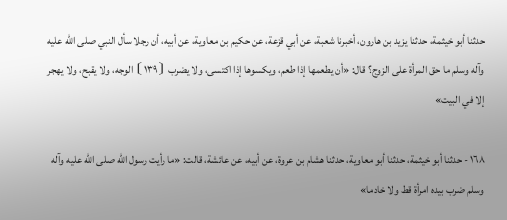حدثنا أبو خيثمة، حدثنا يزيد بن هارون، أخبرنا شعبة، عن أبي قزعة، عن حكيم بن معاوية، عن أبيه، أن رجلا سأل النبي صلى الله عليه وآله وسلم ما حق المرأة على الزوج؟ قال: «أن يطعمها إذا طعم، ويكسوها إذا اكتسى، ولا يضرب ⦗١٣٩⦘ الوجه، ولا يقبح، ولا يهجر إلا في البيت»

١٦٨ - حدثنا أبو خيثمة، حدثنا أبو معاوية، حدثنا هشام بن عروة، عن أبيه، عن عائشة، قالت: «ما رأيت رسول الله صلى الله عليه وآله وسلم ضرب بيده امرأة قط ولا خادما»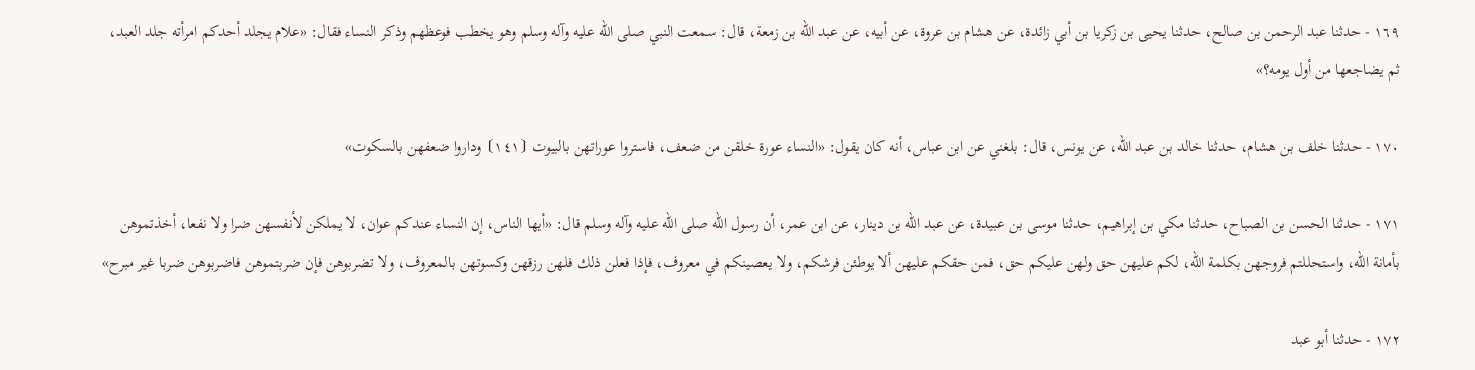١٦٩ - حدثنا عبد الرحمن بن صالح، حدثنا يحيى بن زكريا بن أبي زائدة، عن هشام بن عروة، عن أبيه، عن عبد الله بن زمعة، قال: سمعت النبي صلى الله عليه وآله وسلم وهو يخطب فوعظهم وذكر النساء فقال: «علام يجلد أحدكم امرأته جلد العبد، ثم يضاجعها من أول يومه؟»

١٧٠ - حدثنا خلف بن هشام، حدثنا خالد بن عبد الله، عن يونس، قال: بلغني عن ابن عباس، أنه كان يقول: «النساء عورة خلقن من ضعف، فاستروا عوراتهن بالبيوت ⦗١٤١⦘ وداروا ضعفهن بالسكوت»

١٧١ - حدثنا الحسن بن الصباح، حدثنا مكي بن إبراهيم، حدثنا موسى بن عبيدة، عن عبد الله بن دينار، عن ابن عمر، أن رسول الله صلى الله عليه وآله وسلم قال: «أيها الناس، إن النساء عندكم عوان، لا يملكن لأنفسهن ضرا ولا نفعا، أخذتموهن بأمانة الله، واستحللتم فروجهن بكلمة الله، لكم عليهن حق ولهن عليكم حق، فمن حقكم عليهن ألا يوطئن فرشكم، ولا يعصينكم في معروف، فإذا فعلن ذلك فلهن رزقهن وكسوتهن بالمعروف، ولا تضربوهن فإن ضربتموهن فاضربوهن ضربا غير مبرح»

١٧٢ - حدثنا أبو عبد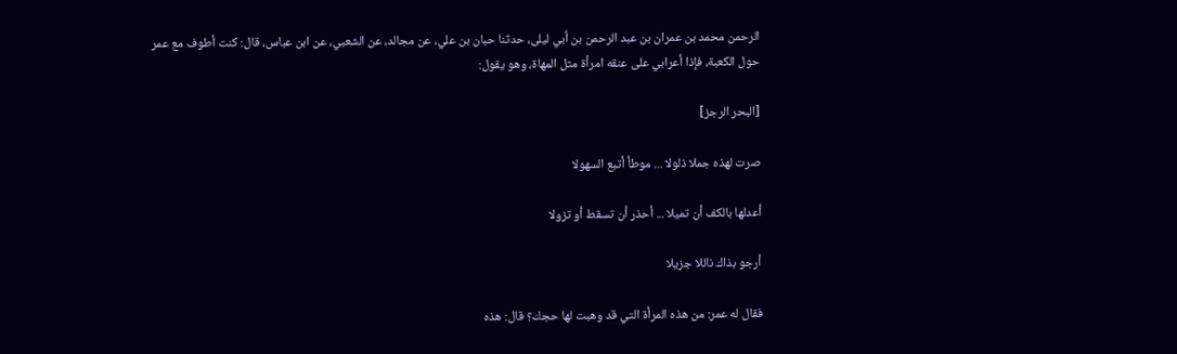الرحمن محمد بن عمران بن عبد الرحمن بن أبي ليلى، حدثنا حبان بن علي، عن مجالد، عن الشعبي، عن ابن عباس، قال: كنت أطوف مع عمر حول الكعبة، فإذا أعرابي على عنقه امرأة مثل المهاة، وهو يقول:

[البحر الرجز]

صرت لهذه جملا ذلولا ... موطأ أتبع السهولا

أعدلها بالكف أن تميلا ... أحذر أن تسقط أو تزولا

أرجو بذاك نائلا جزيلا

فقال له عمر: من هذه المرأة التي قد وهبت لها حجك؟ قال: هذه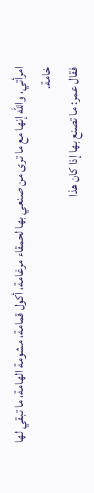امرأتي، والله إنها مع ما ترى من صنعي بها لحمقاء مرغامة، أكول قمامة، مشومة الهامة، ما تبقي لها خامة.
فقال عمر: ما تصنع بها إذا كان هذا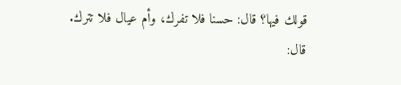قولك فيها؟ قال: حسنا فلا تفرك، وأم عيال فلا تترك.
قال: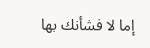إما لا فشأنك بها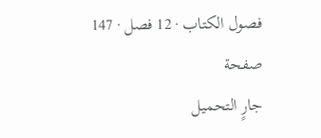فصول الكتاب · 12 فصل · 147 صفحة
جارٍ التحميل